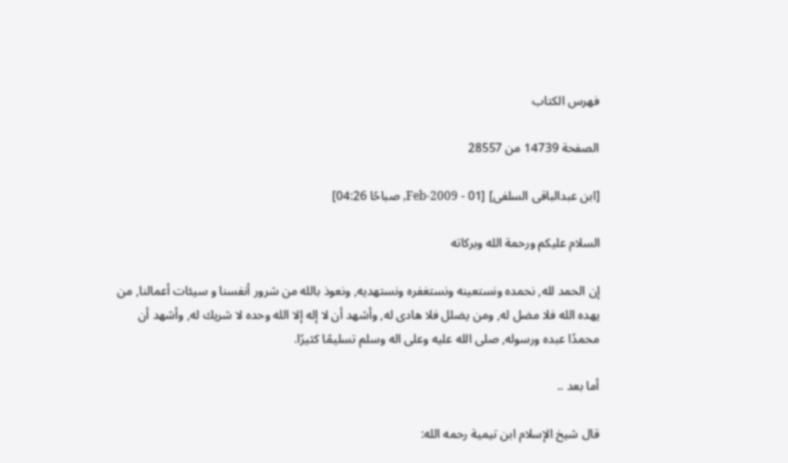فهرس الكتاب

الصفحة 14739 من 28557

[ابن عبدالباقى السلفى] [01 - Feb-2009, صباحًا 04:26]

السلام عليكم ورحمة الله وبركاته

إن الحمد لله, نحمده ونستعينه ونستغفره ونستهديه, ونعوذ بالله من شرور أنفسنا و سيئات أعمالنا, من يهده الله فلا مضل له, ومن يضلل فلا هادى له, وأشهد أن لا إله إلا الله وحده لا شريك له, وأشهد أن محمدًا عبده ورسوله, صلى الله عليه وعلى اله وسلم تسليمًا كثيرًا.

أما بعد ..

قال شيخ الإسلام ابن تيمية رحمه الله: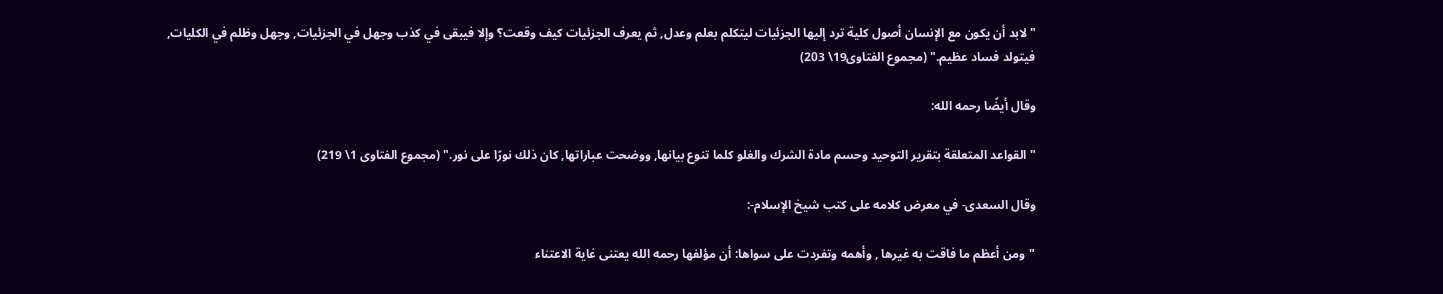"لابد أن يكون مع الإنسان أصول كلية ترد إليها الجزئيات ليتكلم بعلم وعدل, ثم يعرف الجزئيات كيف وقعت؟ وإلا فيبقى في كذب وجهل في الجزئيات, وجهل وظلم في الكليات, فيتولد فساد عظيم." (مجموع الفتاوى19\ 203)

وقال أيضًا رحمه الله:

"القواعد المتعلقة بتقرير التوحيد وحسم مادة الشرك والغلو كلما تنوع بيانها, ووضحت عباراتها, كان ذلك نورًا على نور." (مجموع الفتاوى 1\ 219)

وقال السعدى- في معرض كلامه على كتب شيخ الإسلام-:

"ومن أعظم ما فاقت به غيرها , وأهمه وتفردت على سواها: أن مؤلفها رحمه الله يعتنى غاية الاعتناء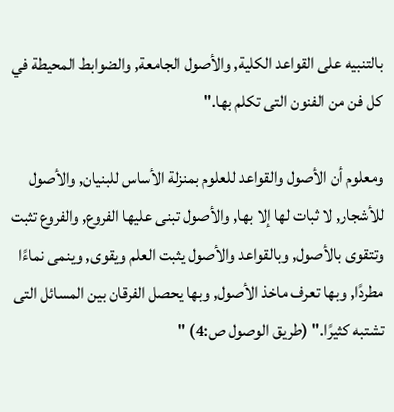بالتنبيه على القواعد الكلية, والأصول الجامعة, والضوابط المحيطة في كل فن من الفنون التى تكلم بها."

ومعلوم أن الأصول والقواعد للعلوم بمنزلة الأساس للبنيان, والأصول للأشجار, لا ثبات لها إلا بها, والأصول تبنى عليها الفروع, والفروع تثبت وتتقوى بالأصول, وبالقواعد والأصول يثبت العلم ويقوى, وينمى نماءًا مطردًا, وبها تعرف ماخذ الأصول, وبها يحصل الفرقان بين المسائل التى تشتبه كثيرًا." (طريق الوصول ص:4) "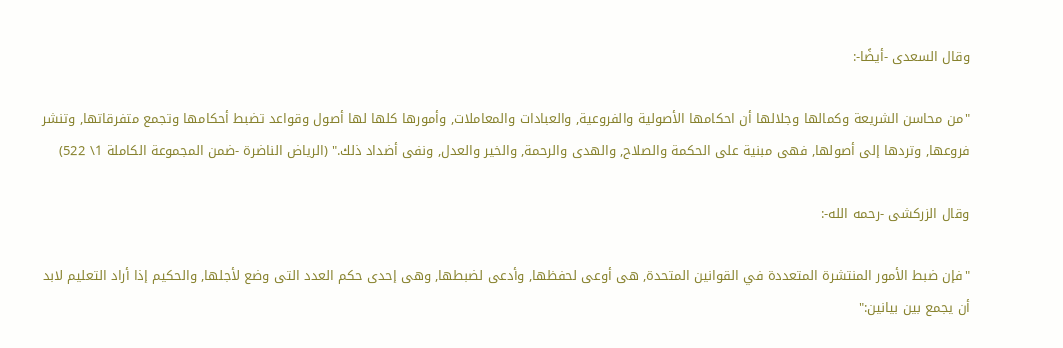وقال السعدى -أيضًا-:

"من محاسن الشريعة وكمالها وجلالها أن احكامها الأصولية والفروعية, والعبادات والمعاملات, وأمورها كلها لها أصول وقواعد تضبط أحكامها وتجمع متفرقاتها, وتنشر فروعها, وتردها إلى أصولها, فهى مبنية على الحكمة والصلاح, والهدى والرحمة, والخير والعدل, ونفى أضداد ذلك." (الرياض الناضرة -ضمن المجموعة الكاملة 1\ 522)

وقال الزركشى -رحمه الله-:

"فإن ضبط الأمور المنتشرة المتعددة في القوانين المتحدة, هى أوعى لحفظها, وأدعى لضبطها, وهى إحدى حكم العدد التى وضع لأجلها, والحكيم إذا أراد التعليم لابد أن يجمع بين بيانين:"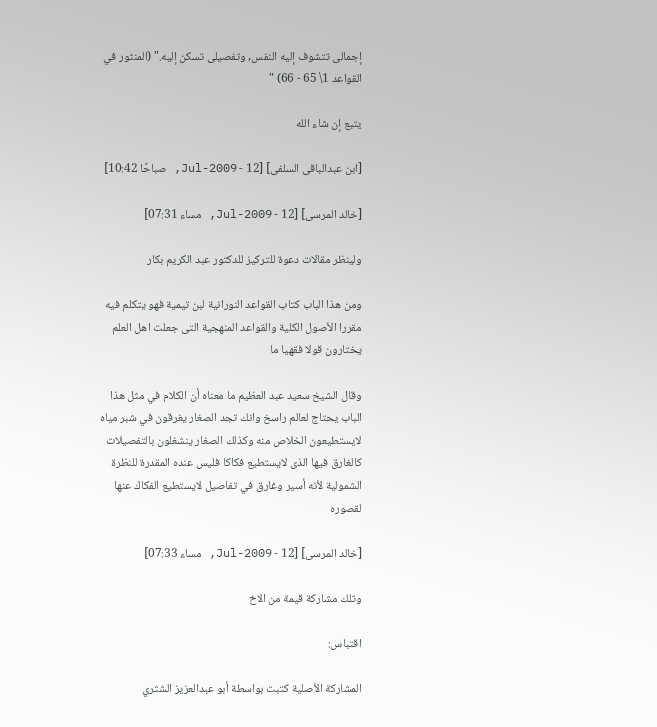إجمالى تتشوف إليه النفس, وتفصيلى تسكن إليه." (المنثور في القواعد 1\ 65 - 66) "

يتبع إن شاء الله

[ابن عبدالباقى السلفى] [12 - Jul-2009, صباحًا 10:42]

[خالد المرسى] [12 - Jul-2009, مساء 07:31]

ولينظر مقالات دعوة للتركيز للدكتور عبد الكريم بكار

ومن هذا الباب كتاب القواعد النورانية لبن تيمية فهو يتكلم فيه مقررا الأصول الكلية والقواعد المنهجية التى جعلت اهل العلم يختارون قولا فقهيا ما

وقال الشيخ سعيد عبد العظيم ما معناه أن الكلام في مثل هذا الباب يحتاج لعالم راسخ وانك تجد الصغار يغرقون في شبر مياه لايستطيعون الخلاص منه وكذلك الصغار ينشغلون بالتفصيلات كالغارق فيها الذى لايستطيع فكاكا فليس عنده المقدرة للنظرة الشمولية لأنه أسير وغارق في تفاصيل لايستطيع الفكاك عنها لقصوره

[خالد المرسى] [12 - Jul-2009, مساء 07:33]

وتلك مشاركة قيمة من الاخ

اقتباس:

المشاركة الأصلية كتبت بواسطة أبو عبدالعزيز الشثري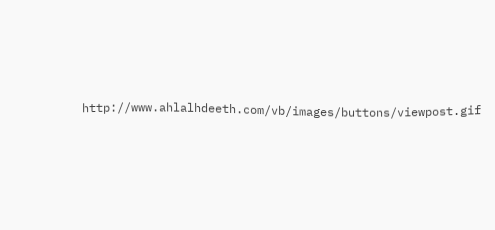http://www.ahlalhdeeth.com/vb/images/buttons/viewpost.gif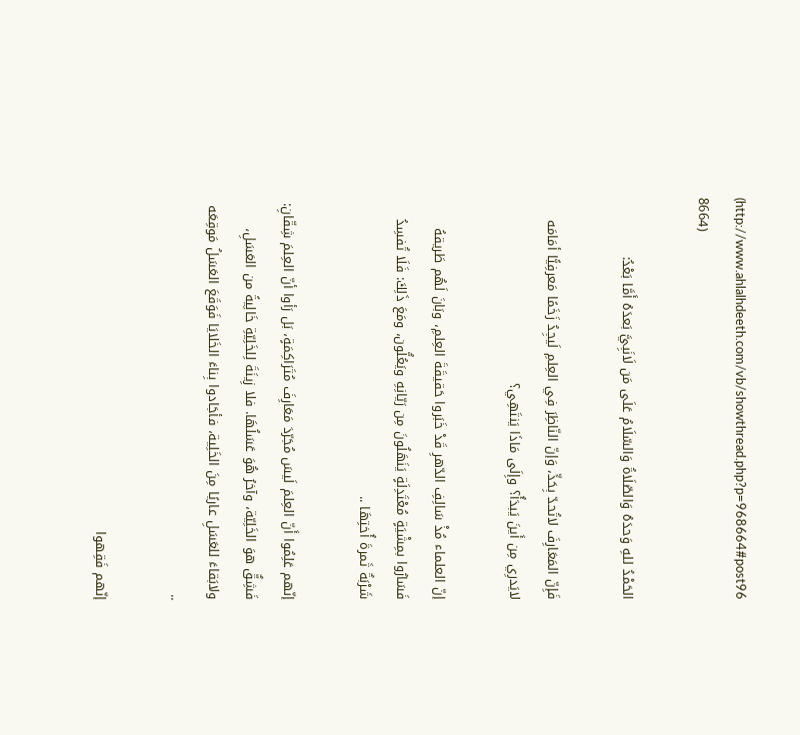(http://www.ahlalhdeeth.com/vb/showthread.php?p=968664#post96 8664)

الحَمْدُ للهِ وَحدَهُ وَالصّلَاةُ وَالسّلَامُ عَلَى مَن لَانَبِيَّ بَعدَهُ أَمَّا بَعْدُ:

فَإِنّ المَعَارِفَ لاتُحدّ بِحَدٍّ، وَإنّ النّاظِرَ فِي العِلمِ لَيجِدُ زَخَمًا مَعرفِيًّا أمَامَه لايَدرِي مِن أَينَ يَبدَأُ؟ وإِلَى مَاذَا يَنتَهِي؟

إنّ العلماء مُذْ سَالِفِ الدّهرِ قَدْ خَبَروا حَقيقَةَ العِلمِ، وبَانَ لَهُم طَريقهُ فَسَارُوا بمِشْيَةٍ مُعْتَدِلَةٍ يَنَهَلُونَ مِن رَيّانِهِ ويَعُلُّون، ومَعَ ذَلِكَ: فَلَا تُفسِدُ شَرْبَةٌ ثَمرةَ أُختِهَا ..

إنّهم عَلِمُوا أَنّ العِلمَ لَيسَ مُجَرّدَ مَعَارِفَ مُتَرَاكِمَةٍ، بَل رَأوا أنّ العِلمَ شِقّانِ: فَشِقٌّ هوَ الخَلِيّة، وآخرُ هُوَ عَسَلُهَا. فلا زِينَةَ لِلخَلِيّةِ خَالِيةً من العَسَلِ، ولابَقاءَ للعَسَلِ عاريًا مِنَ الخَلِية، فأجَادوا بِناءَ الخَلايَا فَوَقَعَ العَسَلُ مَوقِعَه ..

إنّهم فَقِهوا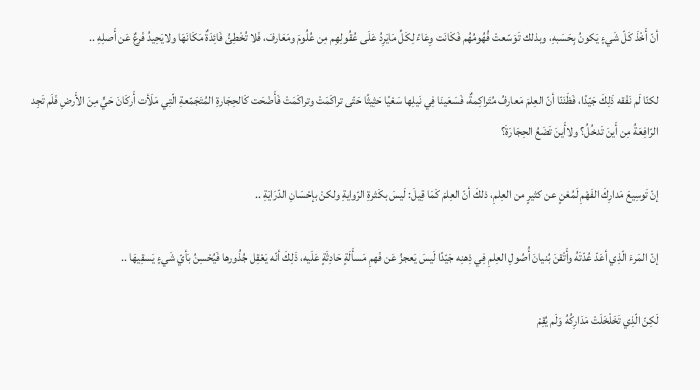أنّ أَخْذَ كَلّ شَيءٍ يَكونُ بِحَسَبهِ، وبذلك تَوَسّعتْ فُهُومُهُم فَكَانَت وِعَاءً لِكَلِّ مَايَرِدُ عَلَى عُقُولِهِم مِن عُلُومَ ومَعَارفَ، فَلا تُخْطِئُ فَائِدَةٌ مَكَانَهَا ولايَحِيدُ فَرعٌ عَن أَصلِهِ ..

لكنّا لَم نَفْقه ذَلِكَ جَيّدًا، فَظَنَنّا أنّ العِلمَ مَعارفُ مُتَراكِمةٌ، فَسَعَينَا فِي نَيلِها سَعْيًا حَثِيثًا حَتّى تراكَمَتْ وتراكَمَتْ فَأَضْحَت كَالحِجَارةِ المُتَجَمّعةِ الّتِي مَلَأت أَركَانَ حَيٍّ مِنَ الأَرضِ فَلَم تَجِد الرّافِعَةُ مِن أَينَ تَدخُلُ؟ ولاأَينَ تَضَعُ الحِجَارَةَ؟

إنّ تَوسِيعَ مَدارِكَ الفَهْمِ لَمُغنٍ عن كثيرٍ من العِلمِ، ذلكَ أنّ العِلمَ كَمَا قِيلَ: لَيسَ بكَثرةِ الرّوايةِ ولكنْ بإحْسَانِ الدّرَايَةِ ..

إنّ المَرءَ الّذِي أعَدّ عُدّتَهُ وأَتْقنَ بُنيانَ أُصُولِ العِلمِ فِي ذِهنِه جَيّدًا لَيسَ يَعجزُ عَن فَهمِ مَسأَلَةٍ حَادِثَةٍ عَلَيه، ذَلِكَ أنّه يَعْقِل جُذُورها فَيُحْسِنُ بَأيّ شَيءٍ يَسقِيهَا ..

لَكِنّ الّذِي تَخَلْخَلَتْ مَدَارِكُهُ وَلَم يُقِمْ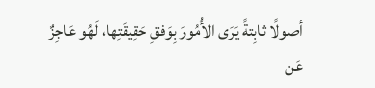أصولًا ثابِتةً يَرَى الأُمُورَ بِوَفقِ حَقِيقَتِها، لَهُو عَاجِزٌ عَن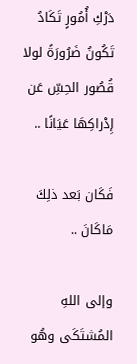دَرْكِ أُمُورٍ تَكَادُ تَكُونُ ضَرُورَةً لولا قُصُور الحِسِّ عَن إِدْراكِهَا عَيَانًا ..

فَكَان بَعد ذلِكَ مَاكَانَ ..

وإلى اللهِ المُشتَكَى وهُو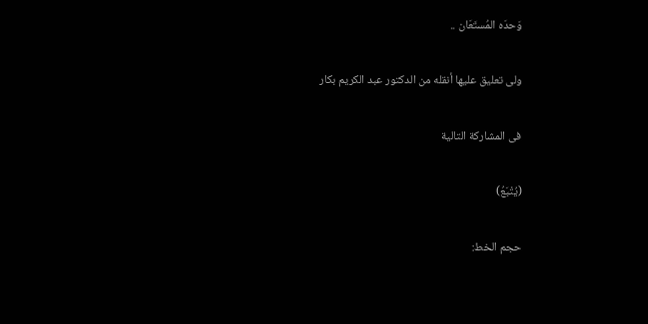وَحدَه المُستَعَان ..

ولى تعليق عليها أنقله من الدكتور عبد الكريم بكار

فى المشاركة التالية

(يُتْبَعُ)

حجم الخط: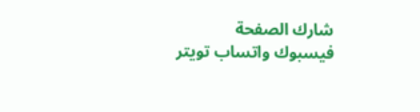شارك الصفحة
فيسبوك واتساب تويتر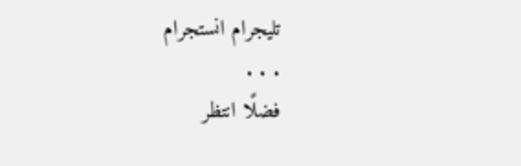تليجرام انستجرام
. . .
فضلًا انتظر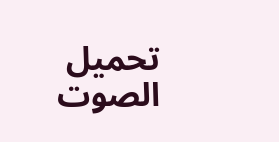تحميل الصوت